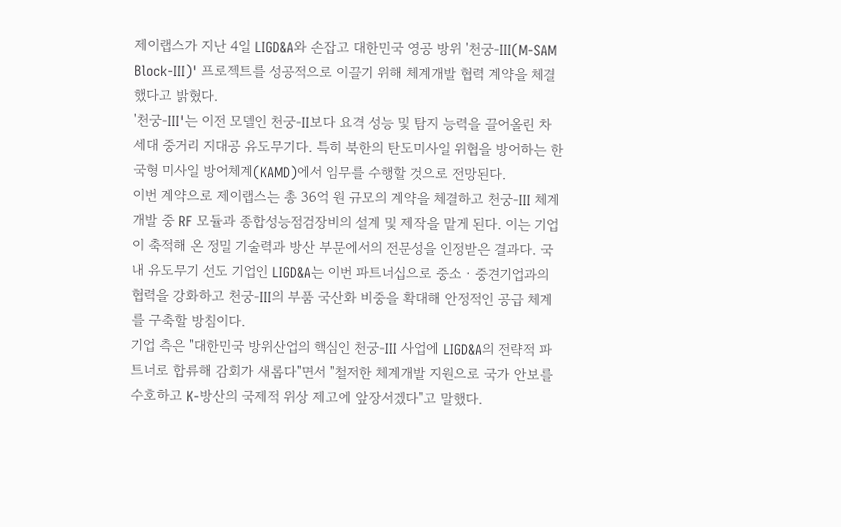제이랩스가 지난 4일 LIGD&A와 손잡고 대한민국 영공 방위 '천궁-III(M-SAM Block-III)' 프로젝트를 성공적으로 이끌기 위해 체계개발 협력 계약을 체결했다고 밝혔다.
'천궁-III'는 이전 모델인 천궁-II보다 요격 성능 및 탐지 능력을 끌어올린 차세대 중거리 지대공 유도무기다. 특히 북한의 탄도미사일 위협을 방어하는 한국형 미사일 방어체계(KAMD)에서 임무를 수행할 것으로 전망된다.
이번 계약으로 제이랩스는 총 36억 원 규모의 계약을 체결하고 천궁-III 체계개발 중 RF 모듈과 종합성능점검장비의 설계 및 제작을 맡게 된다. 이는 기업이 축적해 온 정밀 기술력과 방산 부문에서의 전문성을 인정받은 결과다. 국내 유도무기 선도 기업인 LIGD&A는 이번 파트너십으로 중소ㆍ중견기업과의 협력을 강화하고 천궁-III의 부품 국산화 비중을 확대해 안정적인 공급 체계를 구축할 방침이다.
기업 측은 "대한민국 방위산업의 핵심인 천궁-III 사업에 LIGD&A의 전략적 파트너로 합류해 감회가 새롭다"면서 "철저한 체계개발 지원으로 국가 안보를 수호하고 K-방산의 국제적 위상 제고에 앞장서겠다"고 말했다.